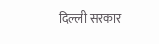दिल्ली सरकार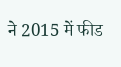ने 2015 में फीड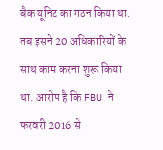बैक यूनिट का गठन किया था. तब इसने 20 अधिकारियों के साथ काम करना शुरू किया था. आरोप है कि FBU ने फरवरी 2016 से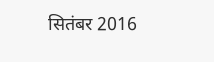सितंबर 2016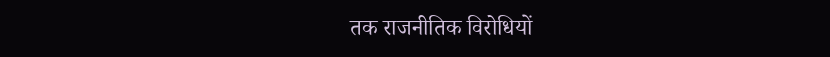तक राजनीतिक विरोधियों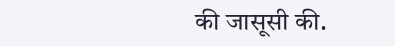की जासूसी की.